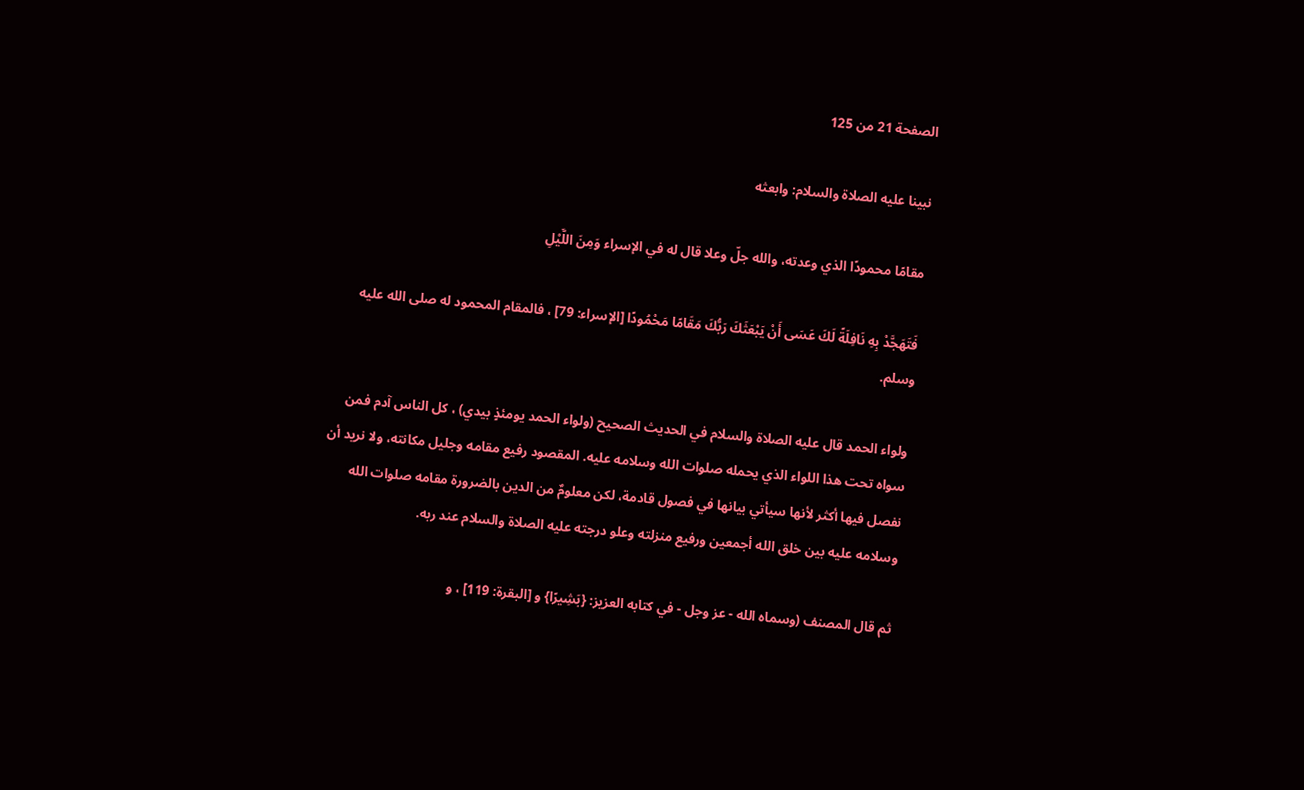الصفحة 21 من 125

نبينا عليه الصلاة والسلام: وابعثه

مقامًا محمودًا الذي وعدته، والله جلّ وعلا قال له في الإسراء وَمِنَ اللَّيْلِ

فَتَهَجَّدْ بِهِ نَافِلَةً لَكَ عَسَى أَنْ يَبْعَثَكَ رَبُّكَ مَقَامًا مَحْمُودًا [الإسراء: 79] ، فالمقام المحمود له صلى الله عليه وسلم.

ولواء الحمد قال عليه الصلاة والسلام في الحديث الصحيح (ولواء الحمد يومئذٍ بيدي) ، كل الناس آدم فمن سواه تحت هذا اللواء الذي يحمله صلوات الله وسلامه عليه. المقصود رفيع مقامه وجليل مكانته، ولا نريد أن نفصل فيها أكثر لأنها سيأتي بيانها في فصول قادمة، لكن معلومٌ من الدين بالضرورة مقامه صلوات الله وسلامه عليه بين خلق الله أجمعين ورفيع منزلته وعلو درجته عليه الصلاة والسلام عند ربه.

ثم قال المصنف (وسماه الله - عز وجل - في كتابه العزيز: {بَشِيرًا} و [البقرة: 119] ، و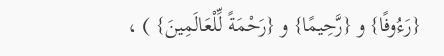{رَءُوفًا} و {رَّحِيمًا} و {رَحْمَةً لِّلْعَالَمِينَ} ) ،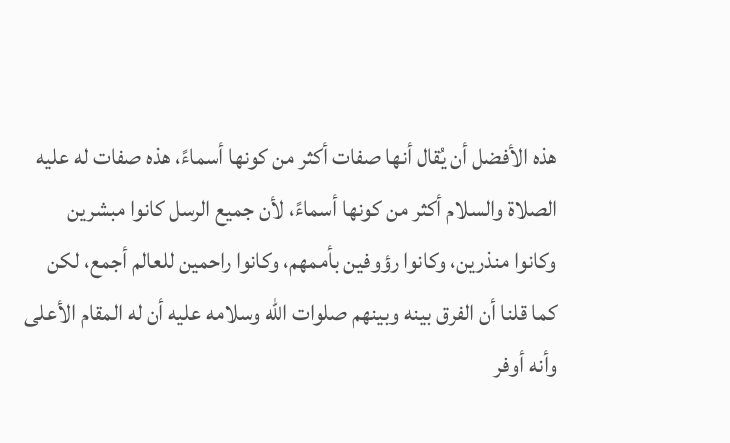هذه الأفضل أن يُقال أنها صفات أكثر من كونها أسماءً، هذه صفات له عليه الصلاة والسلام أكثر من كونها أسماءً، لأن جميع الرسل كانوا مبشرين وكانوا منذرين، وكانوا رؤوفين بأممهم، وكانوا راحمين للعالم أجمع، لكن كما قلنا أن الفرق بينه وبينهم صلوات الله وسلامه عليه أن له المقام الأعلى وأنه أوفر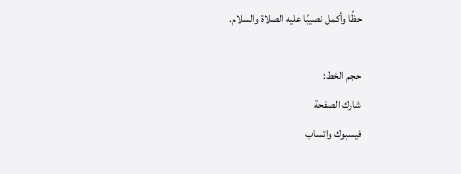حظًا وأكمل نصيبًا عليه الصلاة والسلام.

حجم الخط:
شارك الصفحة
فيسبوك واتساب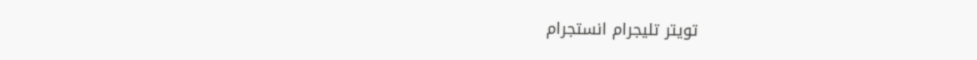تويتر تليجرام انستجرام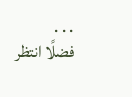. . .
فضلًا انتظر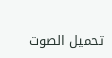تحميل الصوت